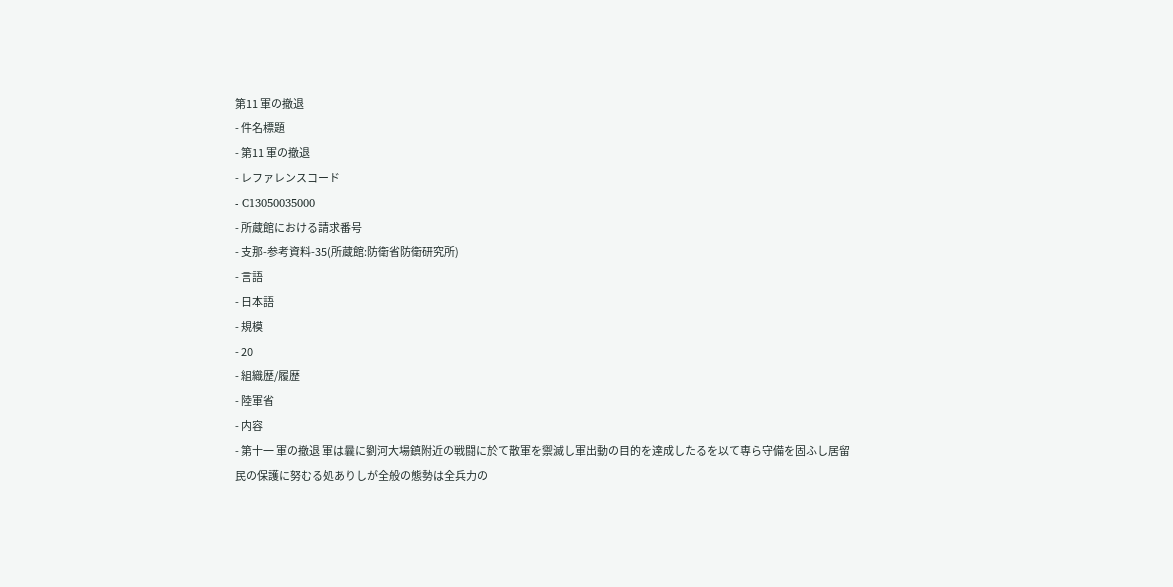第11 軍の撤退
- 件名標題
- 第11 軍の撤退
- レファレンスコード
- C13050035000
- 所蔵館における請求番号
- 支那-参考資料-35(所蔵館:防衛省防衛研究所)
- 言語
- 日本語
- 規模
- 20
- 組織歴/履歴
- 陸軍省
- 内容
- 第十一 軍の撤退 軍は曩に劉河大場鎮附近の戦闘に於て散軍を禦滅し軍出動の目的を達成したるを以て専ら守備を固ふし居留民の保護に努むる処ありしが全般の態勢は全兵力の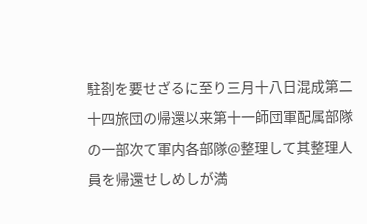駐剳を要せざるに至り三月十八日混成第二十四旅団の帰還以来第十一師団軍配属部隊の一部次て軍内各部隊@整理して其整理人員を帰還せしめしが満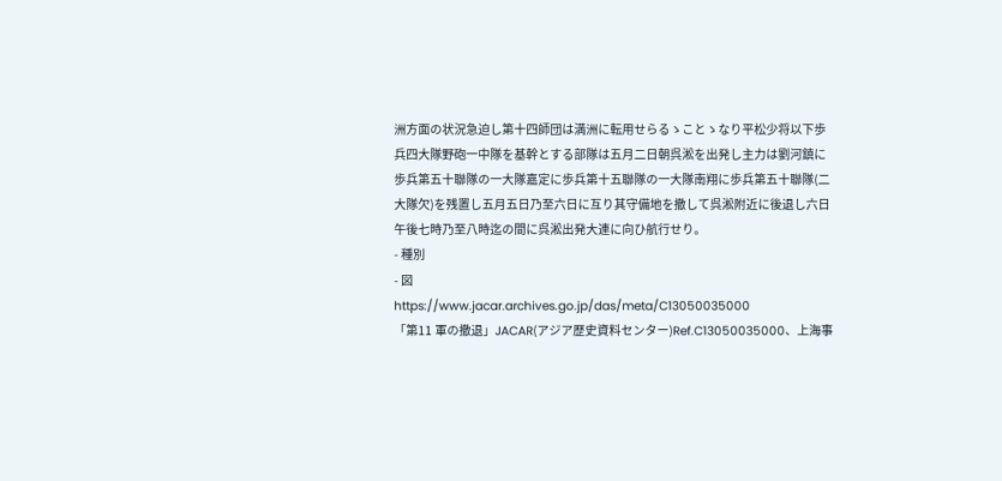洲方面の状況急迫し第十四師団は満洲に転用せらるゝことゝなり平松少将以下歩兵四大隊野砲一中隊を基幹とする部隊は五月二日朝呉淞を出発し主力は劉河鎮に歩兵第五十聯隊の一大隊嘉定に歩兵第十五聯隊の一大隊南翔に歩兵第五十聯隊(二大隊欠)を残置し五月五日乃至六日に互り其守備地を撤して呉淞附近に後退し六日午後七時乃至八時迄の間に呉淞出発大連に向ひ航行せり。
- 種別
- 図
https://www.jacar.archives.go.jp/das/meta/C13050035000
「第11 軍の撤退」JACAR(アジア歴史資料センター)Ref.C13050035000、上海事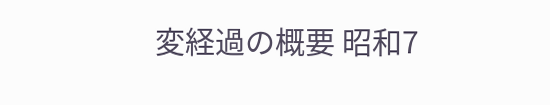変経過の概要 昭和7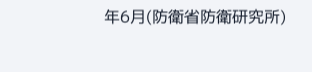年6月(防衛省防衛研究所)